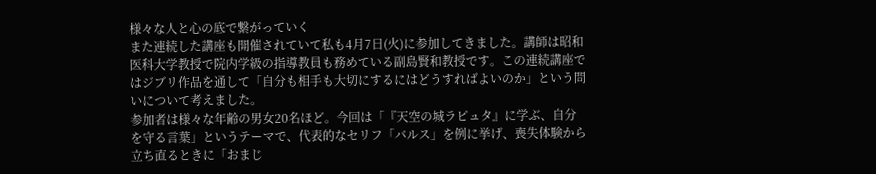様々な人と心の底で繋がっていく
また連続した講座も開催されていて私も4月7日(火)に参加してきました。講師は昭和医科大学教授で院内学級の指導教員も務めている副島賢和教授です。この連続講座ではジブリ作品を通して「自分も相手も大切にするにはどうすればよいのか」という問いについて考えました。
参加者は様々な年齢の男女20名ほど。今回は「『天空の城ラピュタ』に学ぶ、自分を守る言葉」というテーマで、代表的なセリフ「バルス」を例に挙げ、喪失体験から立ち直るときに「おまじ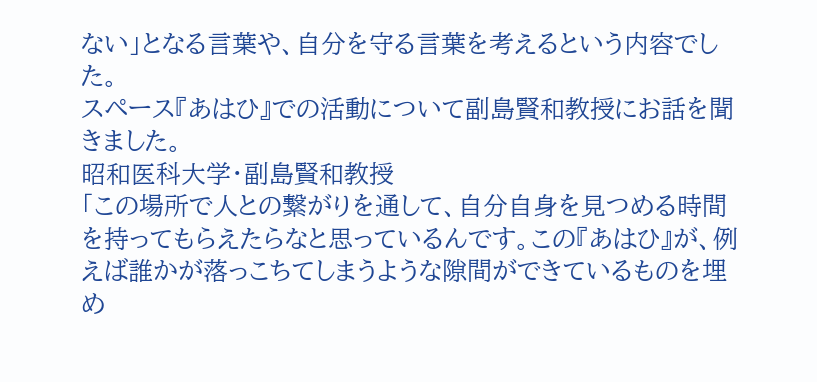ない」となる言葉や、自分を守る言葉を考えるという内容でした。
スペース『あはひ』での活動について副島賢和教授にお話を聞きました。
昭和医科大学・副島賢和教授
「この場所で人との繋がりを通して、自分自身を見つめる時間を持ってもらえたらなと思っているんです。この『あはひ』が、例えば誰かが落っこちてしまうような隙間ができているものを埋め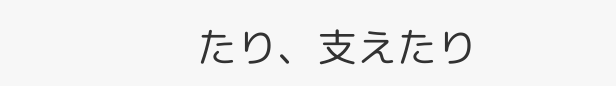たり、支えたり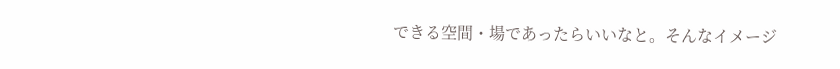できる空間・場であったらいいなと。そんなイメージ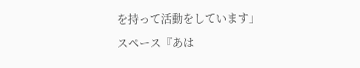を持って活動をしています」
スペース『あは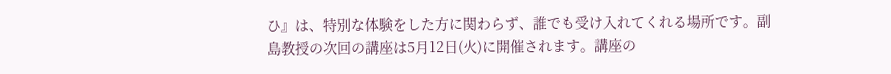ひ』は、特別な体験をした方に関わらず、誰でも受け入れてくれる場所です。副島教授の次回の講座は5月12日(火)に開催されます。講座の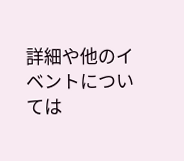詳細や他のイベントについては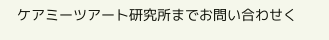ケアミーツアート研究所までお問い合わせく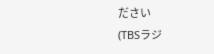ださい
(TBSラジ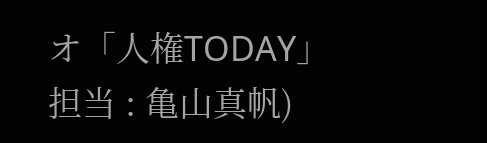オ「人権TODAY」担当 : 亀山真帆)